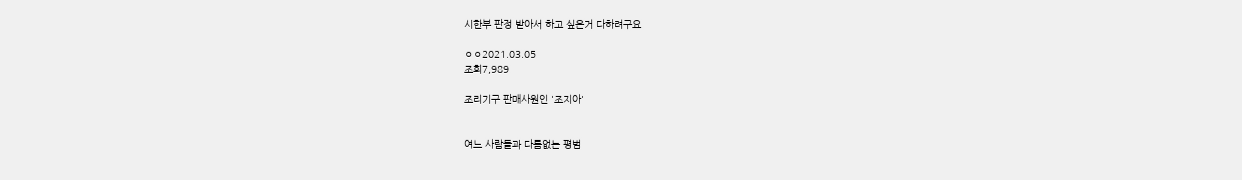시한부 판정 받아서 하고 싶은거 다하려구요

ㅇㅇ2021.03.05
조회7,989

조리기구 판매사원인 '조지아'


여느 사람들과 다름없는 평범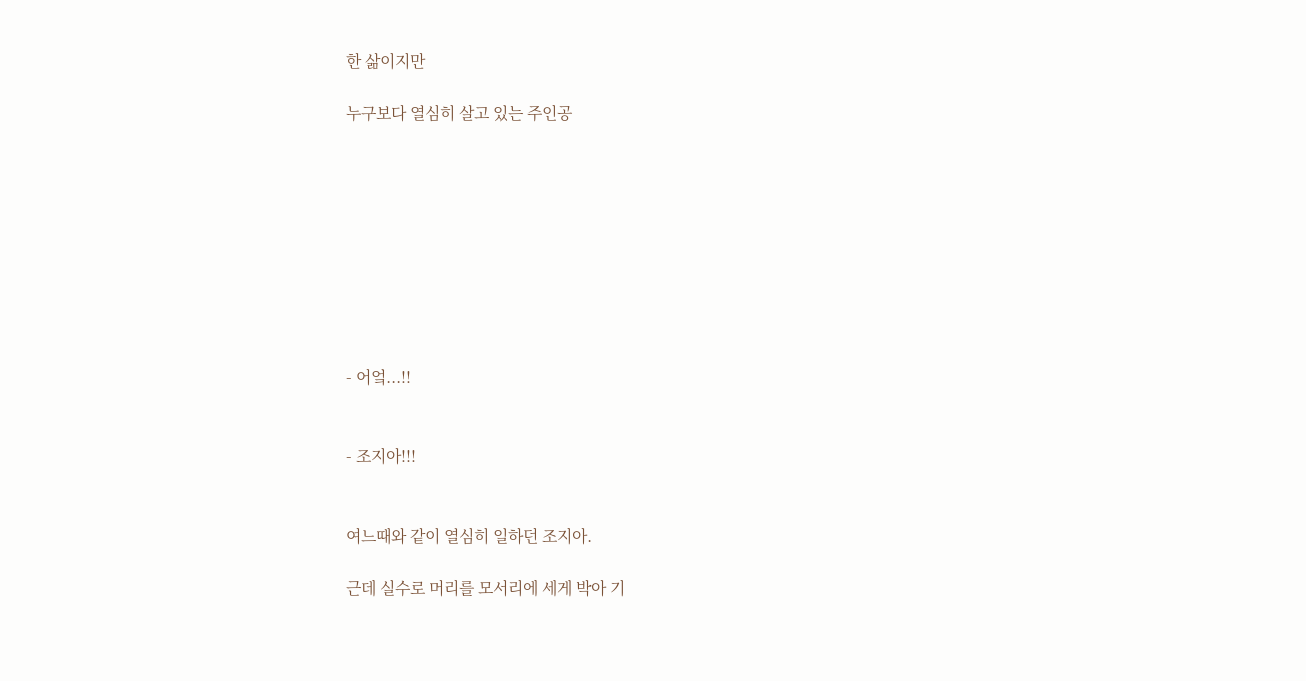한 삶이지만

누구보다 열심히 살고 있는 주인공









- 어엌...!!


- 조지아!!!


여느때와 같이 열심히 일하던 조지아.

근데 실수로 머리를 모서리에 세게 박아 기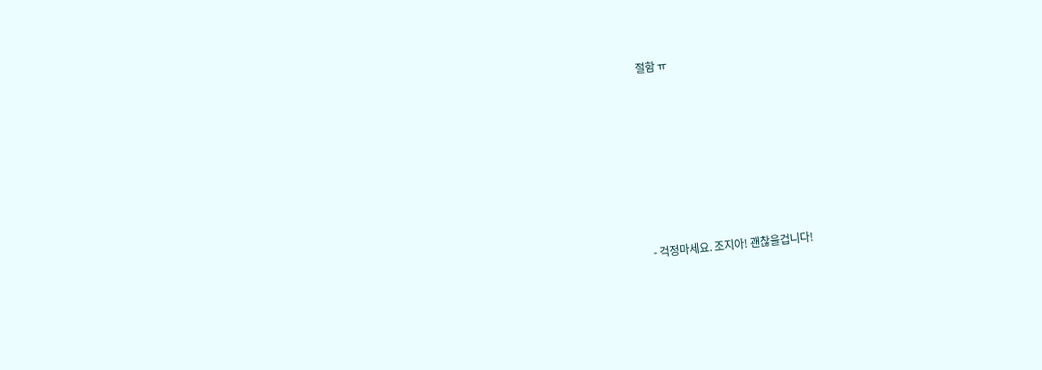절함 ㅠ








- 걱정마세요. 조지아! 괜찮을겁니다!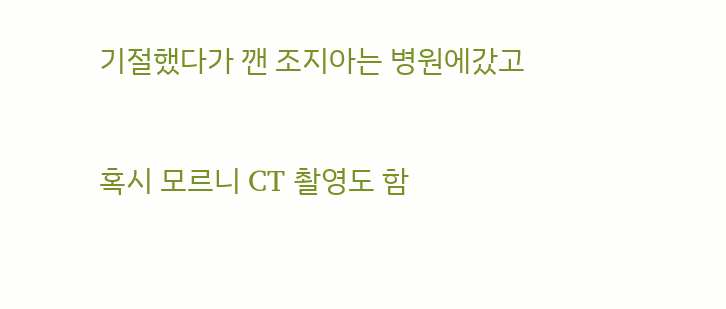기절했다가 깬 조지아는 병원에갔고

혹시 모르니 CT 촬영도 함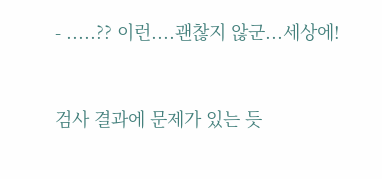- .....?? 이런....괜찮지 않군...세상에!


검사 결과에 문제가 있는 듯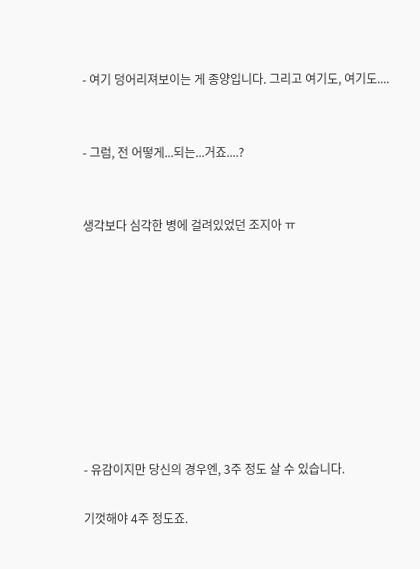- 여기 덩어리져보이는 게 종양입니다. 그리고 여기도, 여기도....


- 그럼, 전 어떻게...되는...거죠....?


생각보다 심각한 병에 걸려있었던 조지아 ㅠ









- 유감이지만 당신의 경우엔, 3주 정도 살 수 있습니다.

기껏해야 4주 정도죠.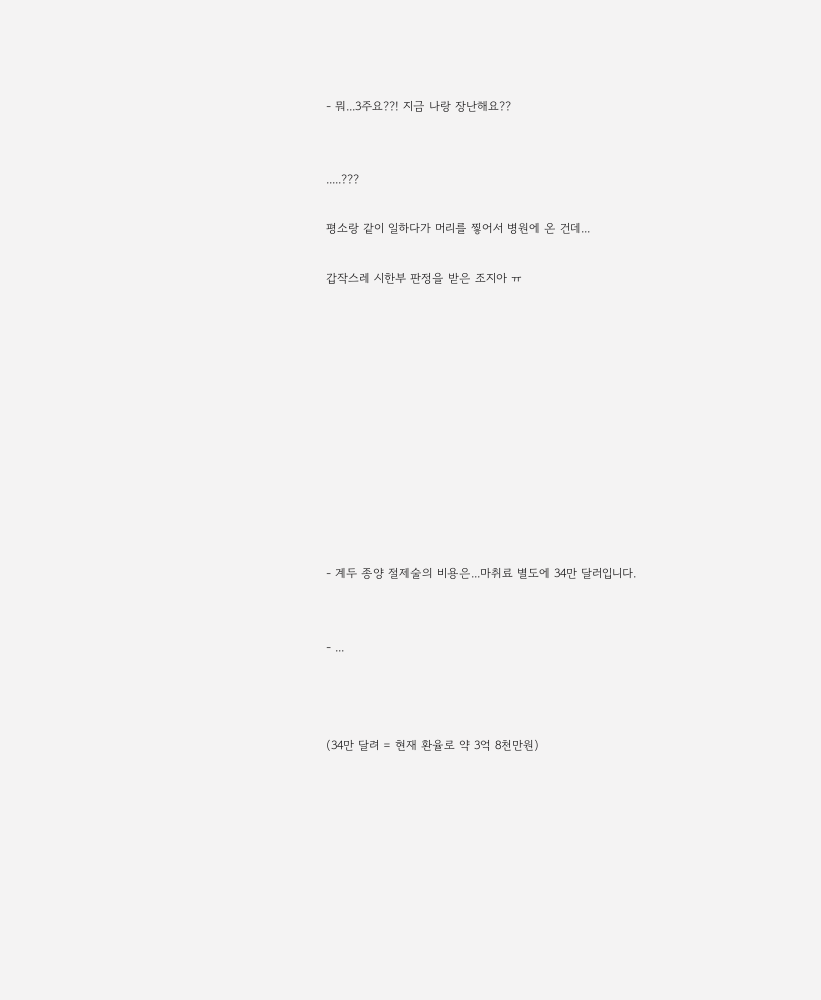- 뭐...3주요??! 지금 나랑 장난해요??


.....???

평소랑 같이 일하다가 머리를 찧어서 병원에 온 건데...

갑작스레 시한부 판정을 받은 조지아 ㅠ











- 계두 종양 절제술의 비용은...마취료 별도에 34만 달러입니다.


- ...



(34만 달려 = 현재 환율로 약 3억 8천만원)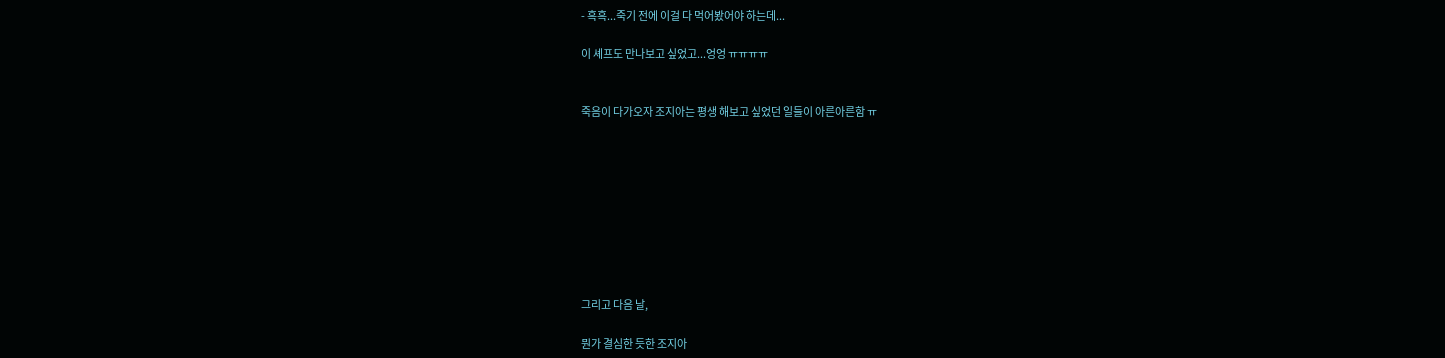- 흑흑...죽기 전에 이걸 다 먹어봤어야 하는데...

이 셰프도 만나보고 싶었고...엉엉 ㅠㅠㅠㅠ


죽음이 다가오자 조지아는 평생 해보고 싶었던 일들이 아른아른함 ㅠ









그리고 다음 날,

뭔가 결심한 듯한 조지아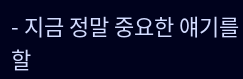- 지금 정말 중요한 얘기를 할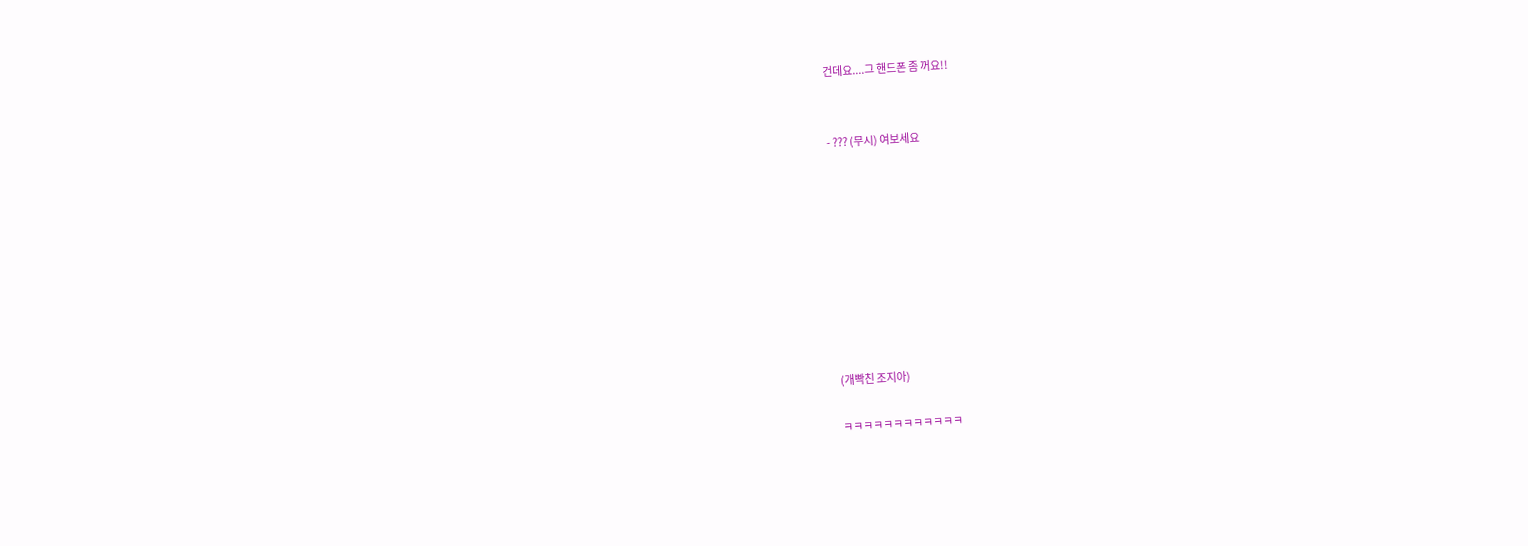건데요....그 핸드폰 좀 꺼요!!


- ??? (무시) 여보세요









(개빡친 조지아)

ㅋㅋㅋㅋㅋㅋㅋㅋㅋㅋㅋㅋ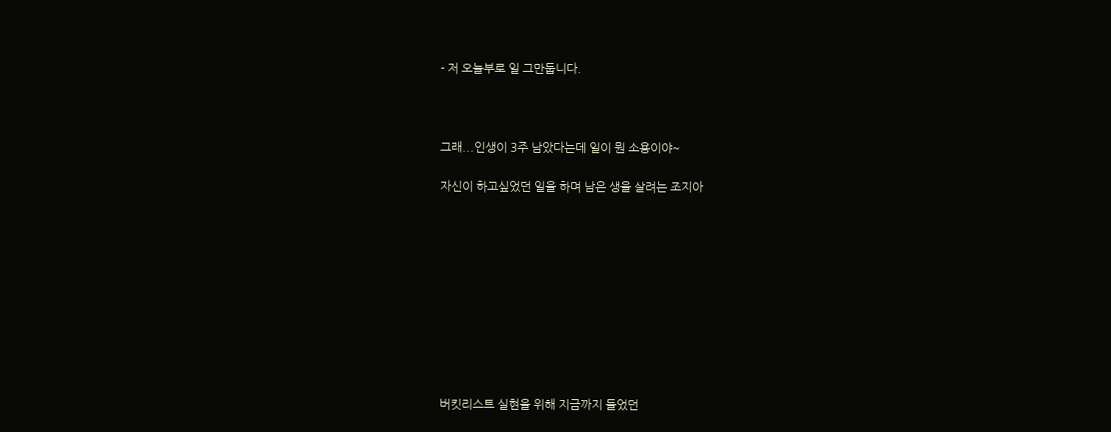- 저 오늘부로 일 그만둡니다.



그래...인생이 3주 남았다는데 일이 뭔 소용이야~

자신이 하고싶었던 일을 하며 남은 생을 살려는 조지아










버킷리스트 실현을 위해 지금까지 들었던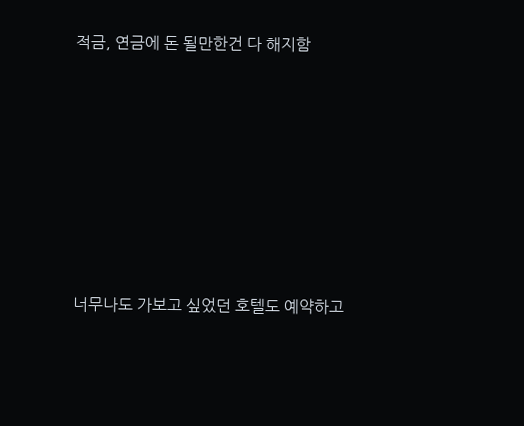적금, 연금에 돈 될만한건 다 해지함








너무나도 가보고 싶었던 호텔도 예약하고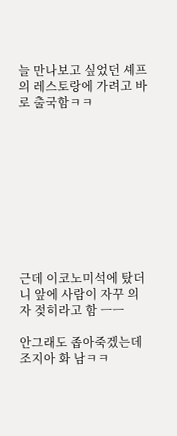늘 만나보고 싶었던 셰프의 레스토랑에 가려고 바로 출국함ㅋㅋ










근데 이코노미석에 탔더니 앞에 사람이 자꾸 의자 젖히라고 함 ㅡㅡ

안그래도 좁아죽겠는데 조지아 화 남ㅋㅋ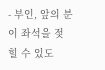- 부인, 앞의 분이 좌석을 젖힐 수 있도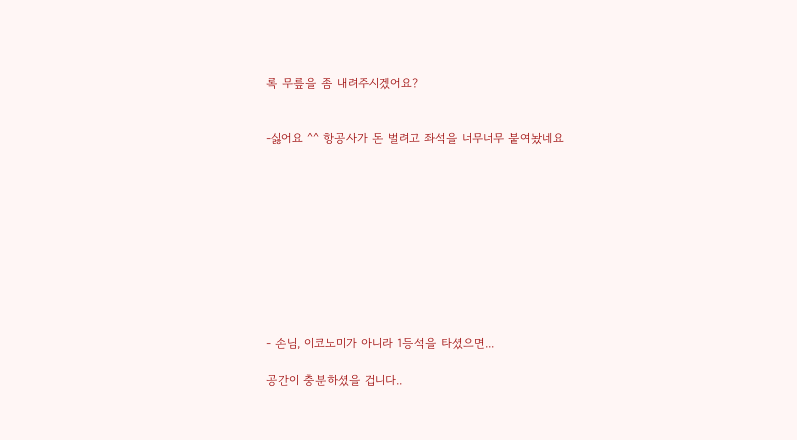록 무릎을 좀 내려주시겠어요?


-싫어요 ^^ 항공사가 돈 벌려고 좌석을 너무너무 붙여놨네요










- 손님, 이코노미가 아니라 1등석을 타셨으면...

공간이 충분하셨을 겁니다..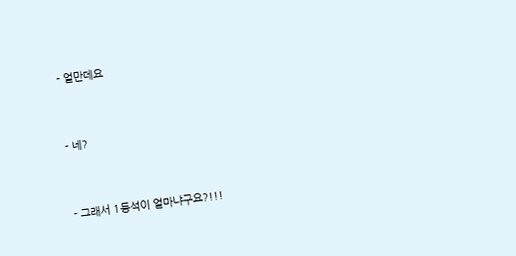- 얼만데요


- 네?


- 그래서 1등석이 얼마냐구요?!!!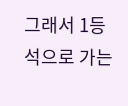그래서 1등석으로 가는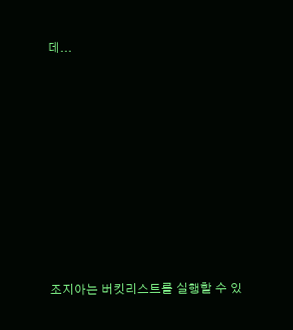데...














조지아는 버킷리스트를 실행할 수 있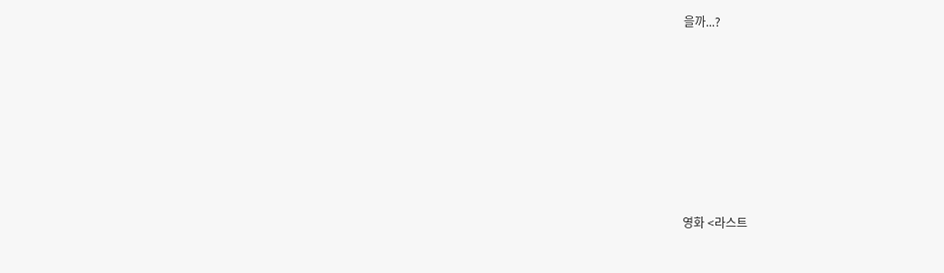을까...?








영화 <라스트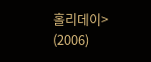홀리데이> (2006)